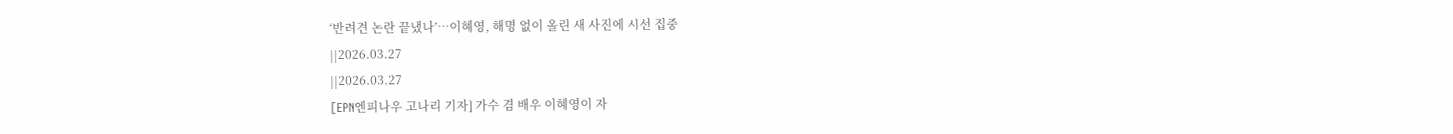‘반려견 논란 끝냈나’…이혜영, 해명 없이 올린 새 사진에 시선 집중
||2026.03.27
||2026.03.27
[EPN엔피나우 고나리 기자] 가수 겸 배우 이혜영이 자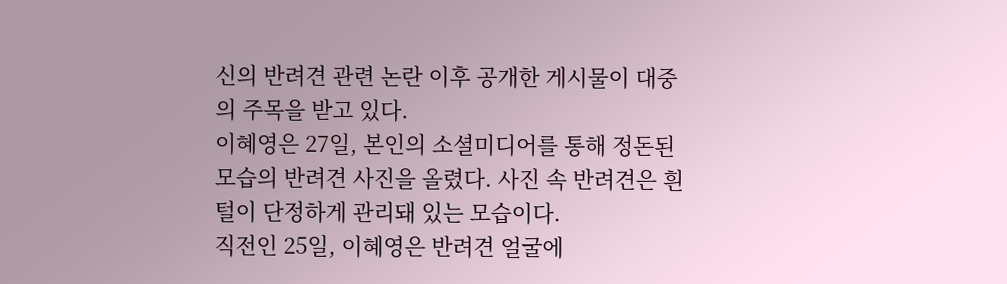신의 반려견 관련 논란 이후 공개한 게시물이 대중의 주목을 받고 있다.
이혜영은 27일, 본인의 소셜미디어를 통해 정돈된 모습의 반려견 사진을 올렸다. 사진 속 반려견은 흰 털이 단정하게 관리돼 있는 모습이다.
직전인 25일, 이혜영은 반려견 얼굴에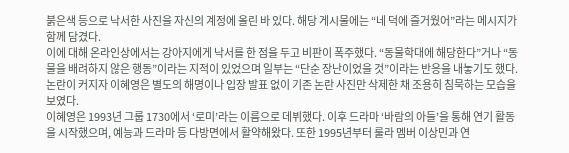붉은색 등으로 낙서한 사진을 자신의 계정에 올린 바 있다. 해당 게시물에는 “네 덕에 즐거웠어”라는 메시지가 함께 담겼다.
이에 대해 온라인상에서는 강아지에게 낙서를 한 점을 두고 비판이 폭주했다. “동물학대에 해당한다”거나 “동물을 배려하지 않은 행동”이라는 지적이 있었으며 일부는 “단순 장난이었을 것”이라는 반응을 내놓기도 했다.
논란이 커지자 이혜영은 별도의 해명이나 입장 발표 없이 기존 논란 사진만 삭제한 채 조용히 침묵하는 모습을 보였다.
이혜영은 1993년 그룹 1730에서 ‘로미’라는 이름으로 데뷔했다. 이후 드라마 ‘바람의 아들’을 통해 연기 활동을 시작했으며, 예능과 드라마 등 다방면에서 활약해왔다. 또한 1995년부터 룰라 멤버 이상민과 연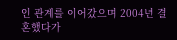인 관계를 이어갔으며 2004년 결혼했다가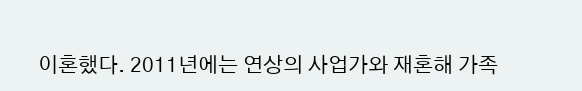이혼했다. 2011년에는 연상의 사업가와 재혼해 가족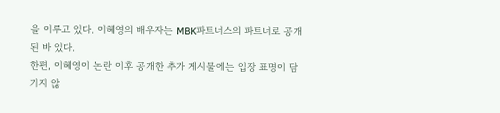을 이루고 있다. 이혜영의 배우자는 MBK파트너스의 파트너로 공개된 바 있다.
한편, 이혜영이 논란 이후 공개한 추가 게시물에는 입장 표명이 담기지 않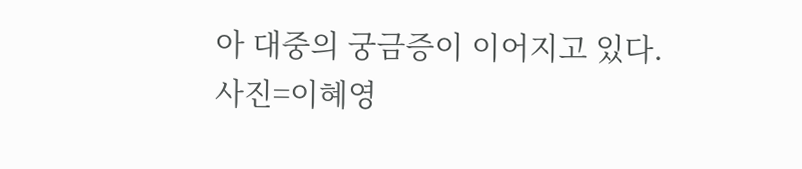아 대중의 궁금증이 이어지고 있다.
사진=이혜영